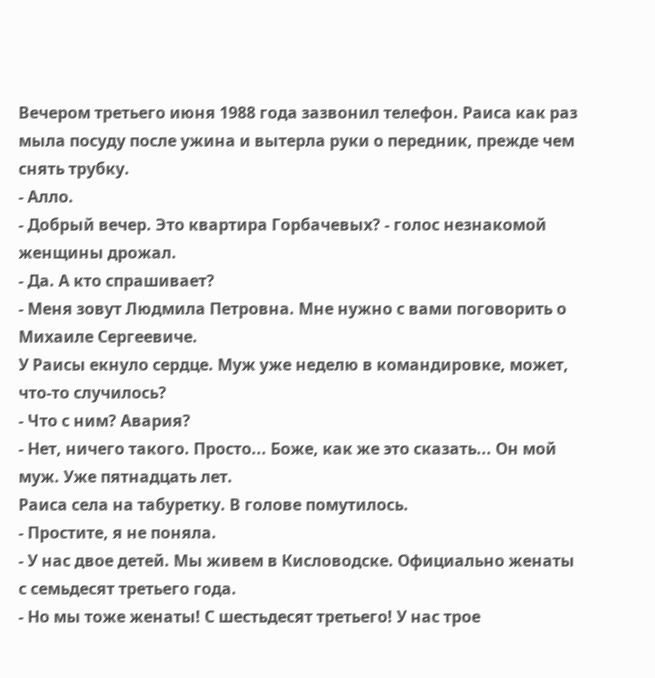Вечером третьего июня 1988 года зазвонил телефон. Раиса как раз мыла посуду после ужина и вытерла руки о передник, прежде чем снять трубку.
- Алло.
- Добрый вечер. Это квартира Горбачевых? - голос незнакомой женщины дрожал.
- Да. А кто спрашивает?
- Меня зовут Людмила Петровна. Мне нужно с вами поговорить о Михаиле Сергеевиче.
У Раисы екнуло сердце. Муж уже неделю в командировке, может, что-то случилось?
- Что с ним? Авария?
- Нет, ничего такого. Просто... Боже, как же это сказать... Он мой муж. Уже пятнадцать лет.
Раиса села на табуретку. В голове помутилось.
- Простите, я не поняла.
- У нас двое детей. Мы живем в Кисловодске. Официально женаты с семьдесят третьего года.
- Но мы тоже женаты! С шестьдесят третьего! У нас трое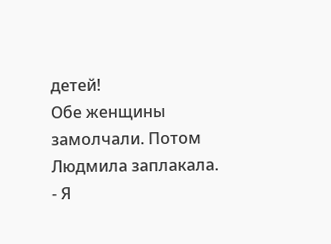детей!
Обе женщины замолчали. Потом Людмила заплакала.
- Я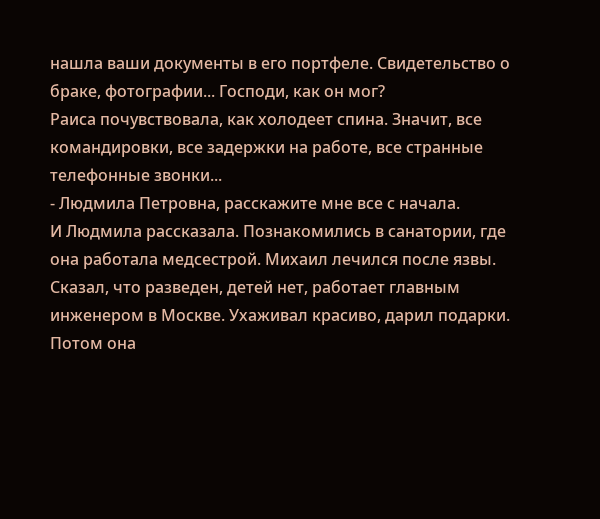нашла ваши документы в его портфеле. Свидетельство о браке, фотографии... Господи, как он мог?
Раиса почувствовала, как холодеет спина. Значит, все командировки, все задержки на работе, все странные телефонные звонки...
- Людмила Петровна, расскажите мне все с начала.
И Людмила рассказала. Познакомились в санатории, где она работала медсестрой. Михаил лечился после язвы. Сказал, что разведен, детей нет, работает главным инженером в Москве. Ухаживал красиво, дарил подарки. Потом она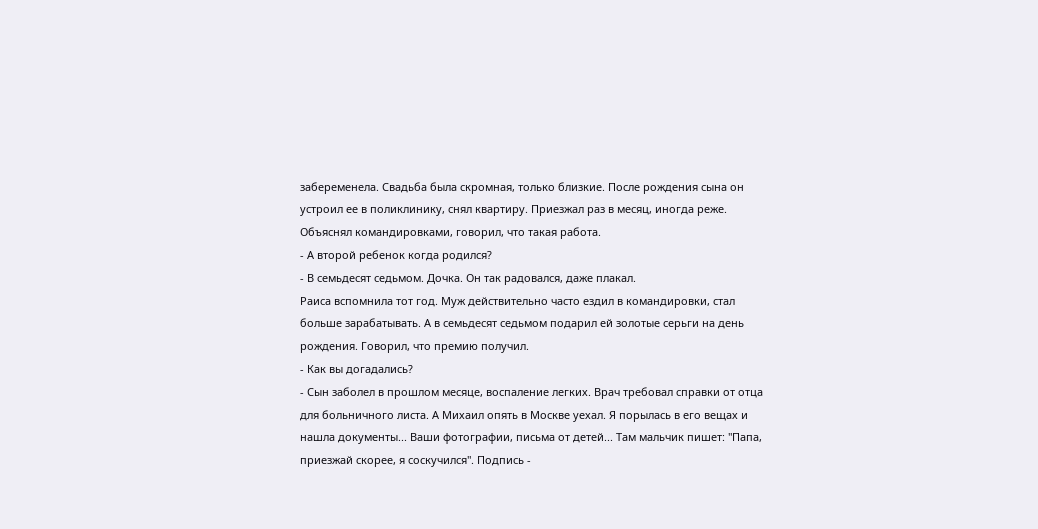забеременела. Свадьба была скромная, только близкие. После рождения сына он устроил ее в поликлинику, снял квартиру. Приезжал раз в месяц, иногда реже. Объяснял командировками, говорил, что такая работа.
- А второй ребенок когда родился?
- В семьдесят седьмом. Дочка. Он так радовался, даже плакал.
Раиса вспомнила тот год. Муж действительно часто ездил в командировки, стал больше зарабатывать. А в семьдесят седьмом подарил ей золотые серьги на день рождения. Говорил, что премию получил.
- Как вы догадались?
- Сын заболел в прошлом месяце, воспаление легких. Врач требовал справки от отца для больничного листа. А Михаил опять в Москве уехал. Я порылась в его вещах и нашла документы... Ваши фотографии, письма от детей... Там мальчик пишет: "Папа, приезжай скорее, я соскучился". Подпись -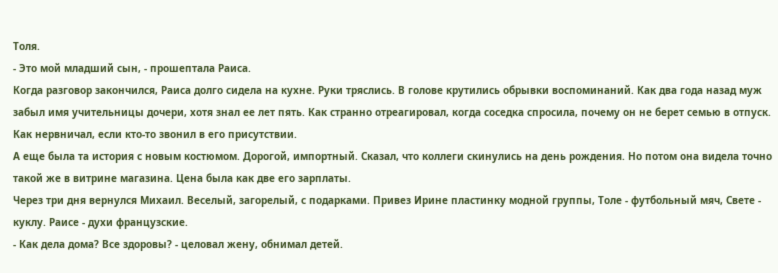Толя.
- Это мой младший сын, - прошептала Раиса.
Когда разговор закончился, Раиса долго сидела на кухне. Руки тряслись. В голове крутились обрывки воспоминаний. Как два года назад муж забыл имя учительницы дочери, хотя знал ее лет пять. Как странно отреагировал, когда соседка спросила, почему он не берет семью в отпуск. Как нервничал, если кто-то звонил в его присутствии.
А еще была та история с новым костюмом. Дорогой, импортный. Сказал, что коллеги скинулись на день рождения. Но потом она видела точно такой же в витрине магазина. Цена была как две его зарплаты.
Через три дня вернулся Михаил. Веселый, загорелый, с подарками. Привез Ирине пластинку модной группы, Толе - футбольный мяч, Свете - куклу. Раисе - духи французские.
- Как дела дома? Все здоровы? - целовал жену, обнимал детей.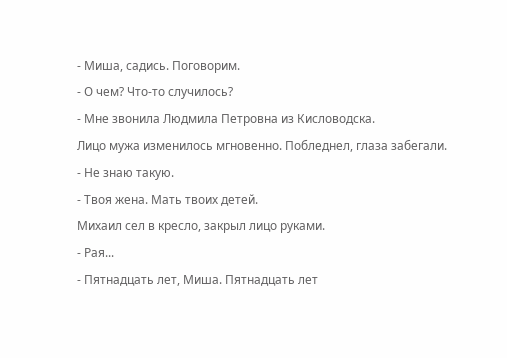- Миша, садись. Поговорим.
- О чем? Что-то случилось?
- Мне звонила Людмила Петровна из Кисловодска.
Лицо мужа изменилось мгновенно. Побледнел, глаза забегали.
- Не знаю такую.
- Твоя жена. Мать твоих детей.
Михаил сел в кресло, закрыл лицо руками.
- Рая...
- Пятнадцать лет, Миша. Пятнадцать лет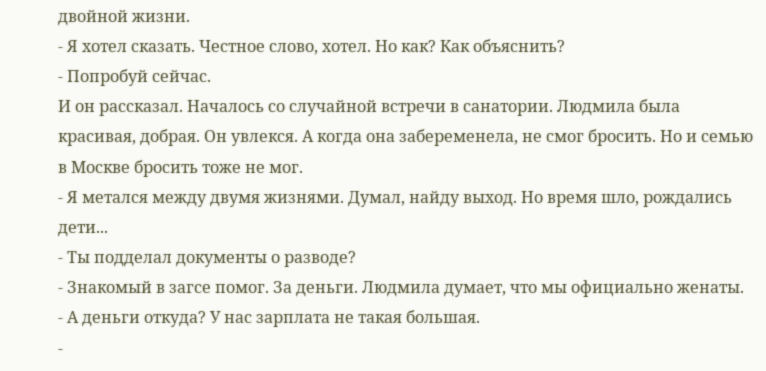двойной жизни.
- Я хотел сказать. Честное слово, хотел. Но как? Как объяснить?
- Попробуй сейчас.
И он рассказал. Началось со случайной встречи в санатории. Людмила была красивая, добрая. Он увлекся. А когда она забеременела, не смог бросить. Но и семью в Москве бросить тоже не мог.
- Я метался между двумя жизнями. Думал, найду выход. Но время шло, рождались дети...
- Ты подделал документы о разводе?
- Знакомый в загсе помог. За деньги. Людмила думает, что мы официально женаты.
- А деньги откуда? У нас зарплата не такая большая.
-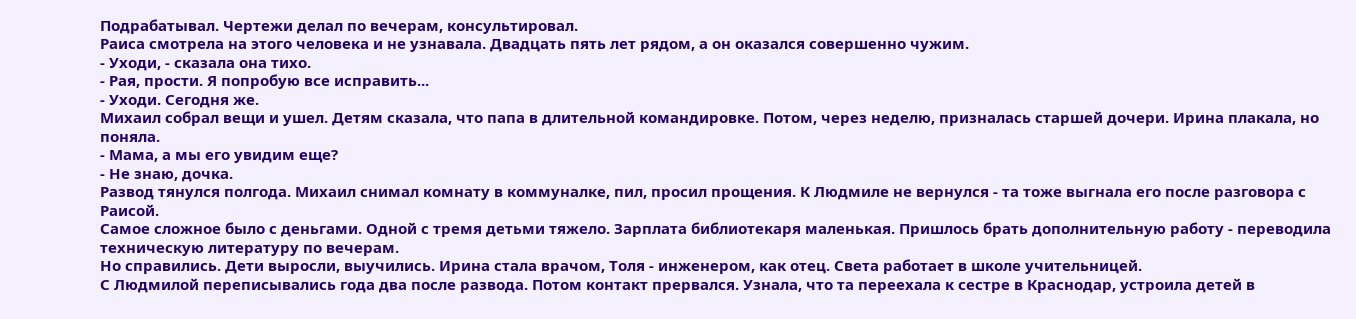Подрабатывал. Чертежи делал по вечерам, консультировал.
Раиса смотрела на этого человека и не узнавала. Двадцать пять лет рядом, а он оказался совершенно чужим.
- Уходи, - сказала она тихо.
- Рая, прости. Я попробую все исправить...
- Уходи. Сегодня же.
Михаил собрал вещи и ушел. Детям сказала, что папа в длительной командировке. Потом, через неделю, призналась старшей дочери. Ирина плакала, но поняла.
- Мама, а мы его увидим еще?
- Не знаю, дочка.
Развод тянулся полгода. Михаил снимал комнату в коммуналке, пил, просил прощения. К Людмиле не вернулся - та тоже выгнала его после разговора с Раисой.
Самое сложное было с деньгами. Одной с тремя детьми тяжело. Зарплата библиотекаря маленькая. Пришлось брать дополнительную работу - переводила техническую литературу по вечерам.
Но справились. Дети выросли, выучились. Ирина стала врачом, Толя - инженером, как отец. Света работает в школе учительницей.
С Людмилой переписывались года два после развода. Потом контакт прервался. Узнала, что та переехала к сестре в Краснодар, устроила детей в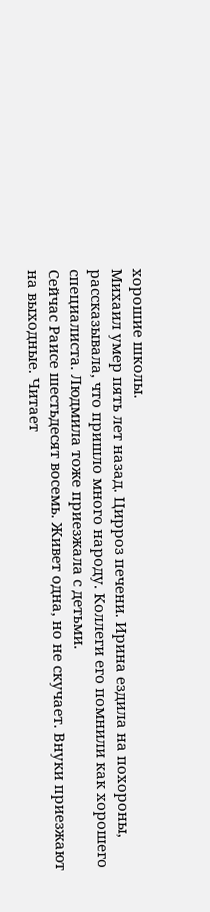хорошие школы.
Михаил умер пять лет назад. Цирроз печени. Ирина ездила на похороны, рассказывала, что пришло много народу. Коллеги его помнили как хорошего специалиста. Людмила тоже приезжала с детьми.
Сейчас Раисе шестьдесят восемь. Живет одна, но не скучает. Внуки приезжают на выходные. Читает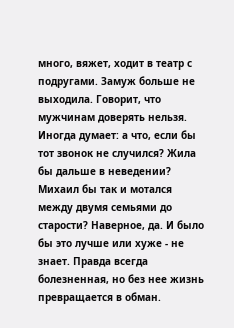много, вяжет, ходит в театр с подругами. Замуж больше не выходила. Говорит, что мужчинам доверять нельзя.
Иногда думает: а что, если бы тот звонок не случился? Жила бы дальше в неведении? Михаил бы так и мотался между двумя семьями до старости? Наверное, да. И было бы это лучше или хуже - не знает. Правда всегда болезненная, но без нее жизнь превращается в обман.